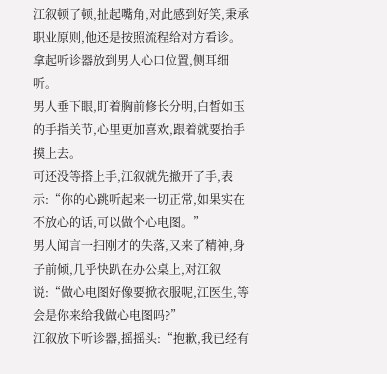江叙顿了顿,扯起嘴角,对此感到好笑,秉承职业原则,他还是按照流程给对方看诊。
拿起听诊器放到男人心口位置,侧耳细听。
男人垂下眼,盯着胸前修长分明,白皙如玉的手指关节,心里更加喜欢,跟着就要抬手摸上去。
可还没等搭上手,江叙就先撤开了手,表示:“你的心跳听起来一切正常,如果实在不放心的话,可以做个心电图。”
男人闻言一扫刚才的失落,又来了精神,身子前倾,几乎快趴在办公桌上,对江叙说:“做心电图好像要掀衣服呢,江医生,等会是你来给我做心电图吗?”
江叙放下听诊器,摇摇头:“抱歉,我已经有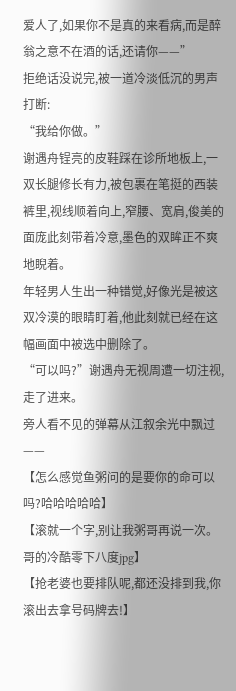爱人了,如果你不是真的来看病,而是醉翁之意不在酒的话,还请你——”
拒绝话没说完,被一道冷淡低沉的男声打断:
“我给你做。”
谢遇舟锃亮的皮鞋踩在诊所地板上,一双长腿修长有力,被包裹在笔挺的西装裤里,视线顺着向上,窄腰、宽肩,俊美的面庞此刻带着冷意,墨色的双眸正不爽地睨着。
年轻男人生出一种错觉,好像光是被这双冷漠的眼睛盯着,他此刻就已经在这幅画面中被选中删除了。
“可以吗?”谢遇舟无视周遭一切注视,走了进来。
旁人看不见的弹幕从江叙余光中飘过——
【怎么感觉鱼粥问的是要你的命可以吗?哈哈哈哈哈】
【滚就一个字,别让我粥哥再说一次。哥的冷酷零下八度jpg】
【抢老婆也要排队呢,都还没排到我,你滚出去拿号码牌去!】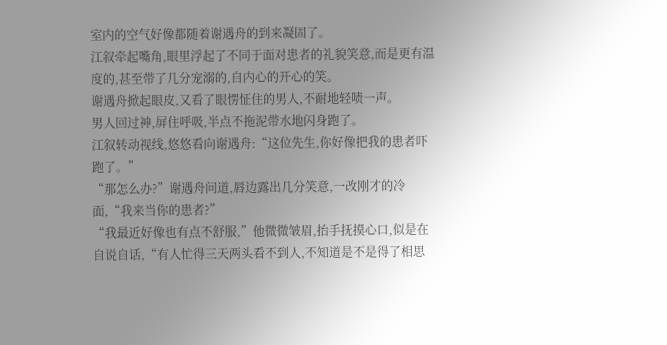室内的空气好像都随着谢遇舟的到来凝固了。
江叙牵起嘴角,眼里浮起了不同于面对患者的礼貌笑意,而是更有温度的,甚至带了几分宠溺的,自内心的开心的笑。
谢遇舟掀起眼皮,又看了眼愣怔住的男人,不耐地轻啧一声。
男人回过神,屏住呼吸,半点不拖泥带水地闪身跑了。
江叙转动视线,悠悠看向谢遇舟:“这位先生,你好像把我的患者吓跑了。”
“那怎么办?”谢遇舟问道,唇边露出几分笑意,一改刚才的冷面,“我来当你的患者?”
“我最近好像也有点不舒服,”他微微皱眉,抬手抚摸心口,似是在自说自话,“有人忙得三天两头看不到人,不知道是不是得了相思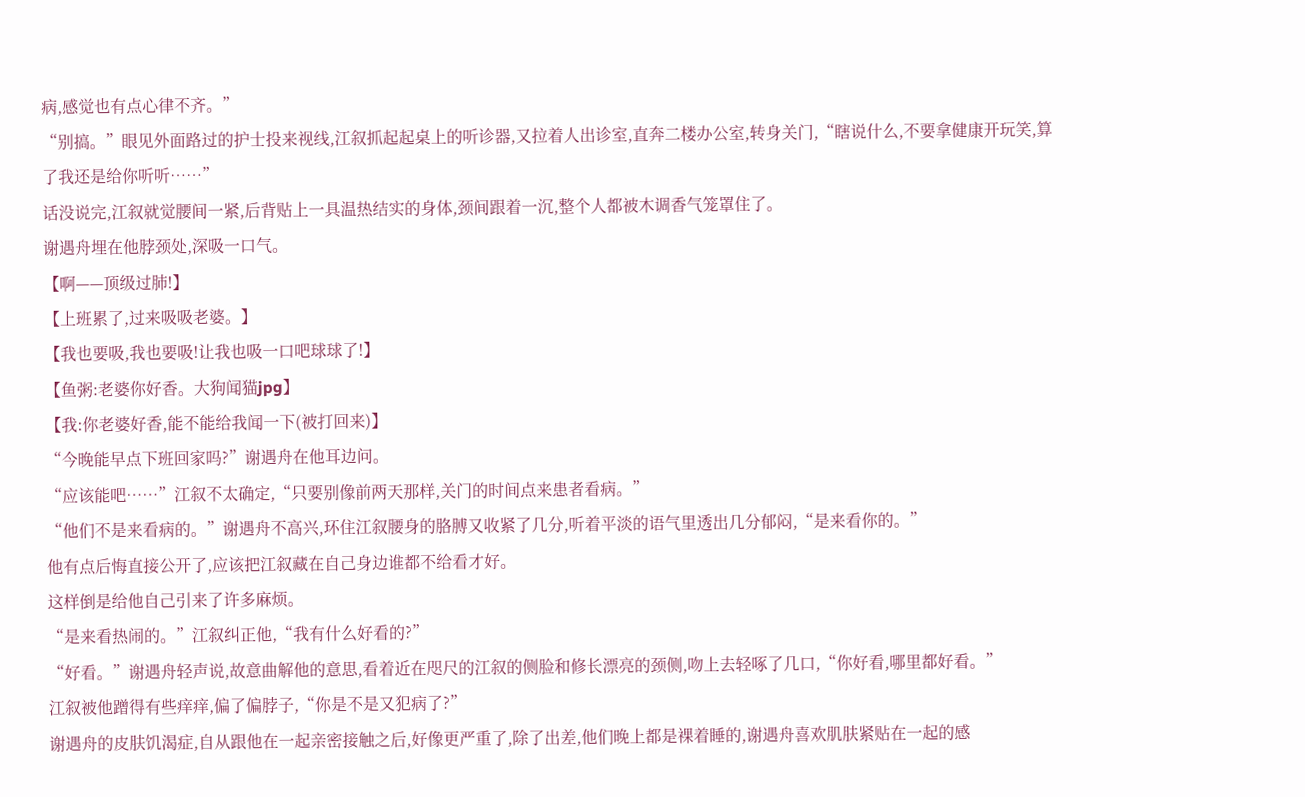病,感觉也有点心律不齐。”
“别搞。”眼见外面路过的护士投来视线,江叙抓起起桌上的听诊器,又拉着人出诊室,直奔二楼办公室,转身关门,“瞎说什么,不要拿健康开玩笑,算了我还是给你听听……”
话没说完,江叙就觉腰间一紧,后背贴上一具温热结实的身体,颈间跟着一沉,整个人都被木调香气笼罩住了。
谢遇舟埋在他脖颈处,深吸一口气。
【啊——顶级过肺!】
【上班累了,过来吸吸老婆。】
【我也要吸,我也要吸!让我也吸一口吧球球了!】
【鱼粥:老婆你好香。大狗闻猫jpg】
【我:你老婆好香,能不能给我闻一下(被打回来)】
“今晚能早点下班回家吗?”谢遇舟在他耳边问。
“应该能吧……”江叙不太确定,“只要别像前两天那样,关门的时间点来患者看病。”
“他们不是来看病的。”谢遇舟不高兴,环住江叙腰身的胳膊又收紧了几分,听着平淡的语气里透出几分郁闷,“是来看你的。”
他有点后悔直接公开了,应该把江叙藏在自己身边谁都不给看才好。
这样倒是给他自己引来了许多麻烦。
“是来看热闹的。”江叙纠正他,“我有什么好看的?”
“好看。”谢遇舟轻声说,故意曲解他的意思,看着近在咫尺的江叙的侧脸和修长漂亮的颈侧,吻上去轻啄了几口,“你好看,哪里都好看。”
江叙被他蹭得有些痒痒,偏了偏脖子,“你是不是又犯病了?”
谢遇舟的皮肤饥渴症,自从跟他在一起亲密接触之后,好像更严重了,除了出差,他们晚上都是裸着睡的,谢遇舟喜欢肌肤紧贴在一起的感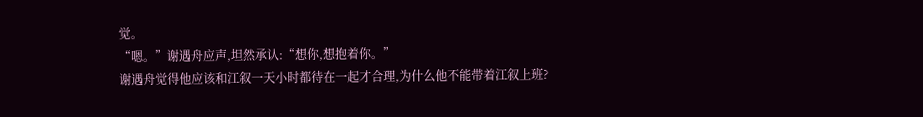觉。
“嗯。”谢遇舟应声,坦然承认:“想你,想抱着你。”
谢遇舟觉得他应该和江叙一天小时都待在一起才合理,为什么他不能带着江叙上班?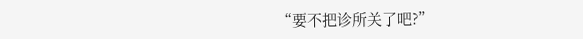“要不把诊所关了吧?”